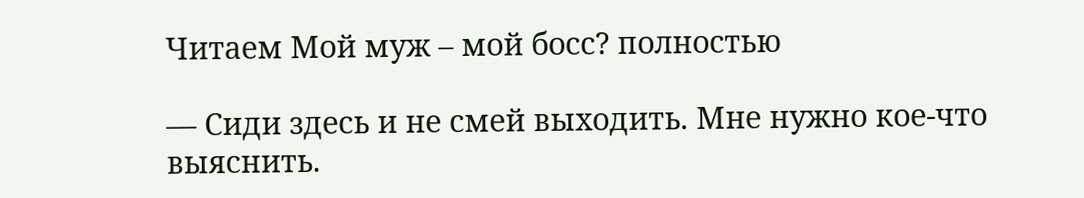Читаем Мой муж – мой босс? полностью

— Сиди здесь и не смей выходить. Мне нужно кое-что выяснить.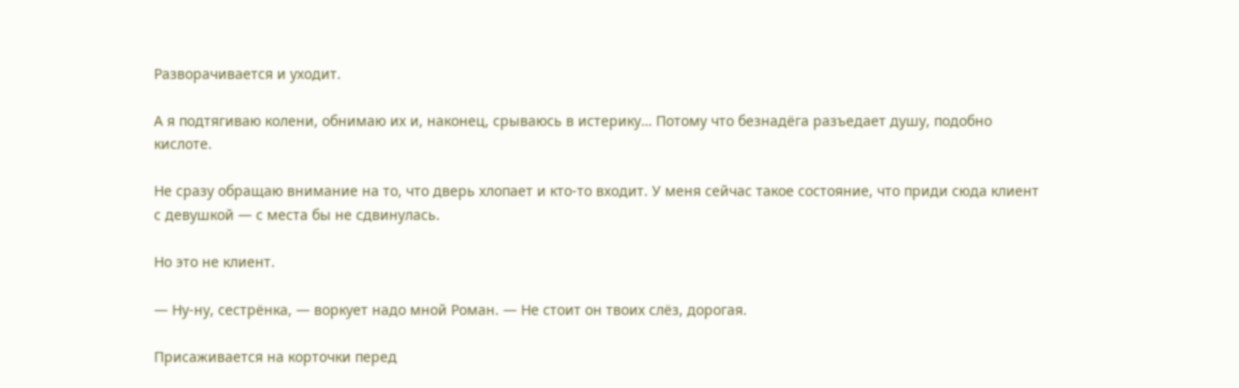Разворачивается и уходит.

А я подтягиваю колени, обнимаю их и, наконец, срываюсь в истерику… Потому что безнадёга разъедает душу, подобно кислоте.

Не сразу обращаю внимание на то, что дверь хлопает и кто-то входит. У меня сейчас такое состояние, что приди сюда клиент с девушкой — с места бы не сдвинулась.

Но это не клиент.

— Ну-ну, сестрёнка, — воркует надо мной Роман. — Не стоит он твоих слёз, дорогая.

Присаживается на корточки перед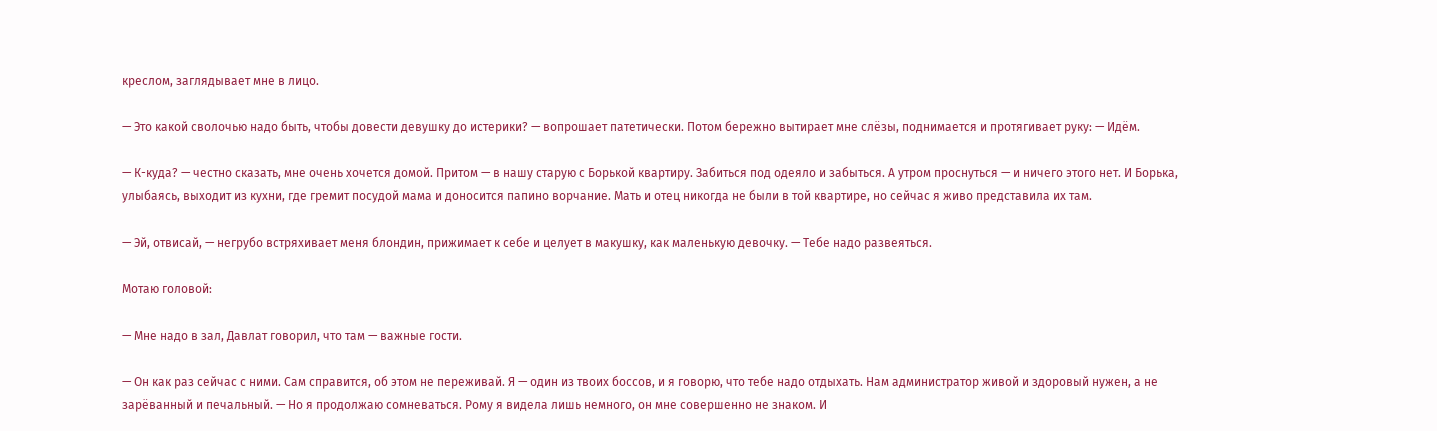креслом, заглядывает мне в лицо.

— Это какой сволочью надо быть, чтобы довести девушку до истерики? — вопрошает патетически. Потом бережно вытирает мне слёзы, поднимается и протягивает руку: — Идём.

— К-куда? — честно сказать, мне очень хочется домой. Притом — в нашу старую с Борькой квартиру. Забиться под одеяло и забыться. А утром проснуться — и ничего этого нет. И Борька, улыбаясь, выходит из кухни, где гремит посудой мама и доносится папино ворчание. Мать и отец никогда не были в той квартире, но сейчас я живо представила их там.

— Эй, отвисай, — негрубо встряхивает меня блондин, прижимает к себе и целует в макушку, как маленькую девочку. — Тебе надо развеяться.

Мотаю головой:

— Мне надо в зал, Давлат говорил, что там — важные гости.

— Он как раз сейчас с ними. Сам справится, об этом не переживай. Я — один из твоих боссов, и я говорю, что тебе надо отдыхать. Нам администратор живой и здоровый нужен, а не зарёванный и печальный. — Но я продолжаю сомневаться. Рому я видела лишь немного, он мне совершенно не знаком. И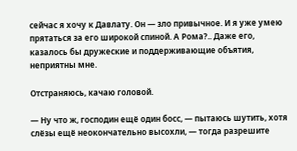сейчас я хочу к Давлату. Он — зло привычное. И я уже умею прятаться за его широкой спиной. А Рома?.. Даже его, казалось бы дружеские и поддерживающие объятия, неприятны мне.

Отстраняюсь, качаю головой.

— Ну что ж, господин ещё один босс, — пытаюсь шутить, хотя слёзы ещё неокончательно высохли, — тогда разрешите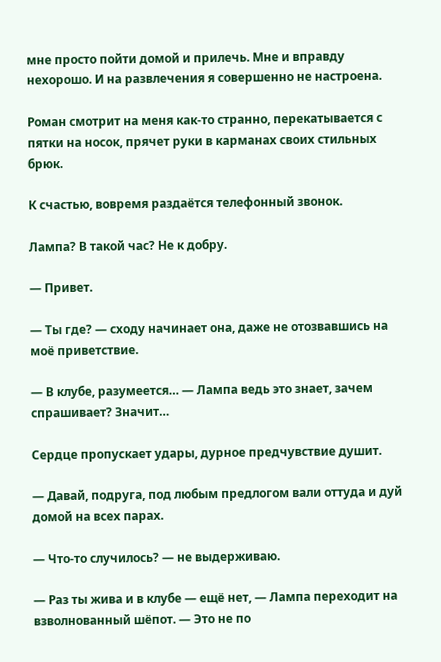мне просто пойти домой и прилечь. Мне и вправду нехорошо. И на развлечения я совершенно не настроена.

Роман смотрит на меня как-то странно, перекатывается с пятки на носок, прячет руки в карманах своих стильных брюк.

К счастью, вовремя раздаётся телефонный звонок.

Лампа? В такой час? Не к добру.

— Привет.

— Ты где? — сходу начинает она, даже не отозвавшись на моё приветствие.

— В клубе, разумеется… — Лампа ведь это знает, зачем спрашивает? Значит…

Сердце пропускает удары, дурное предчувствие душит.

— Давай, подруга, под любым предлогом вали оттуда и дуй домой на всех парах.

— Что-то случилось? — не выдерживаю.

— Раз ты жива и в клубе — ещё нет, — Лампа переходит на взволнованный шёпот. — Это не по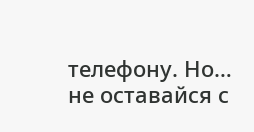телефону. Но… не оставайся с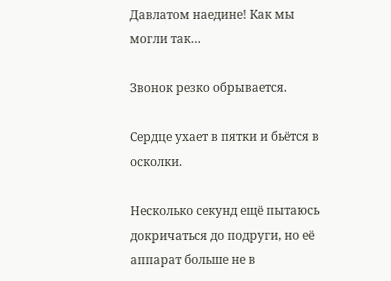Давлатом наедине! Как мы могли так…

Звонок резко обрывается.

Сердце ухает в пятки и бьётся в осколки.

Несколько секунд ещё пытаюсь докричаться до подруги, но её аппарат больше не в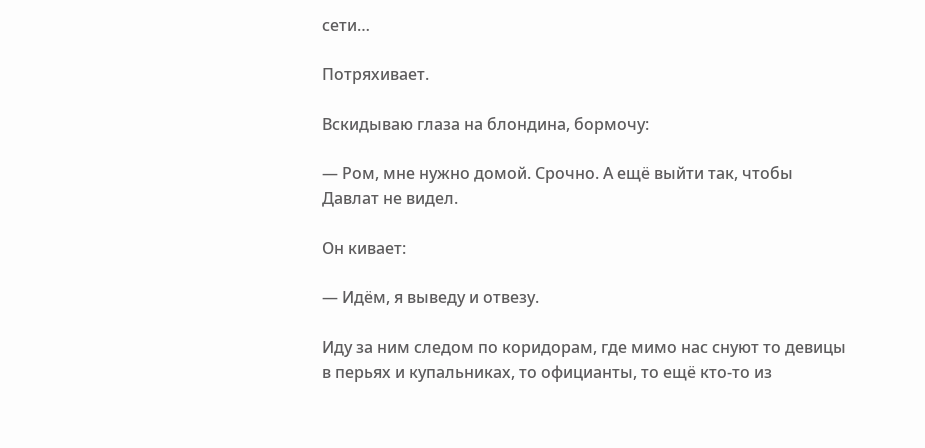сети…

Потряхивает.

Вскидываю глаза на блондина, бормочу:

— Ром, мне нужно домой. Срочно. А ещё выйти так, чтобы Давлат не видел.

Он кивает:

— Идём, я выведу и отвезу.

Иду за ним следом по коридорам, где мимо нас снуют то девицы в перьях и купальниках, то официанты, то ещё кто-то из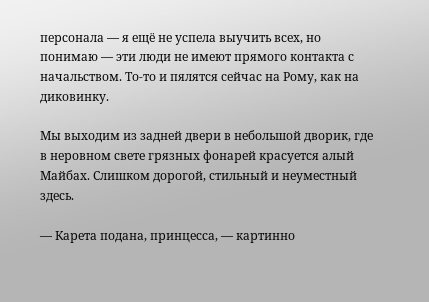персонала — я ещё не успела выучить всех, но понимаю — эти люди не имеют прямого контакта с начальством. То-то и пялятся сейчас на Рому, как на диковинку.

Мы выходим из задней двери в небольшой дворик, где в неровном свете грязных фонарей красуется алый Майбах. Слишком дорогой, стильный и неуместный здесь.

— Карета подана, принцесса, — картинно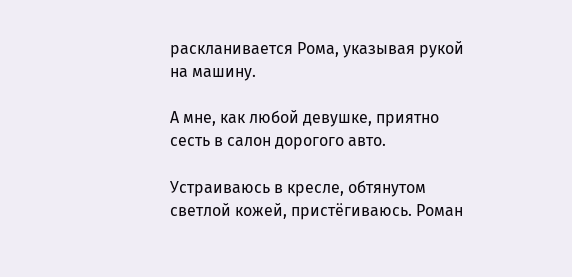раскланивается Рома, указывая рукой на машину.

А мне, как любой девушке, приятно сесть в салон дорогого авто.

Устраиваюсь в кресле, обтянутом светлой кожей, пристёгиваюсь. Роман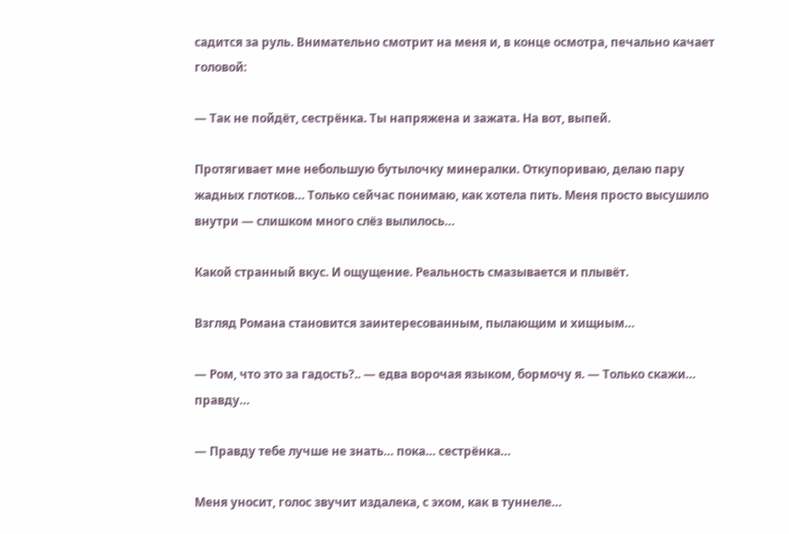садится за руль. Внимательно смотрит на меня и, в конце осмотра, печально качает головой:

— Так не пойдёт, сестрёнка. Ты напряжена и зажата. На вот, выпей.

Протягивает мне небольшую бутылочку минералки. Откупориваю, делаю пару жадных глотков… Только сейчас понимаю, как хотела пить. Меня просто высушило внутри — слишком много слёз вылилось…

Какой странный вкус. И ощущение. Реальность смазывается и плывёт.

Взгляд Романа становится заинтересованным, пылающим и хищным…

— Ром, что это за гадость?.. — едва ворочая языком, бормочу я. — Только скажи… правду…

— Правду тебе лучше не знать… пока… сестрёнка…

Меня уносит, голос звучит издалека, с эхом, как в туннеле…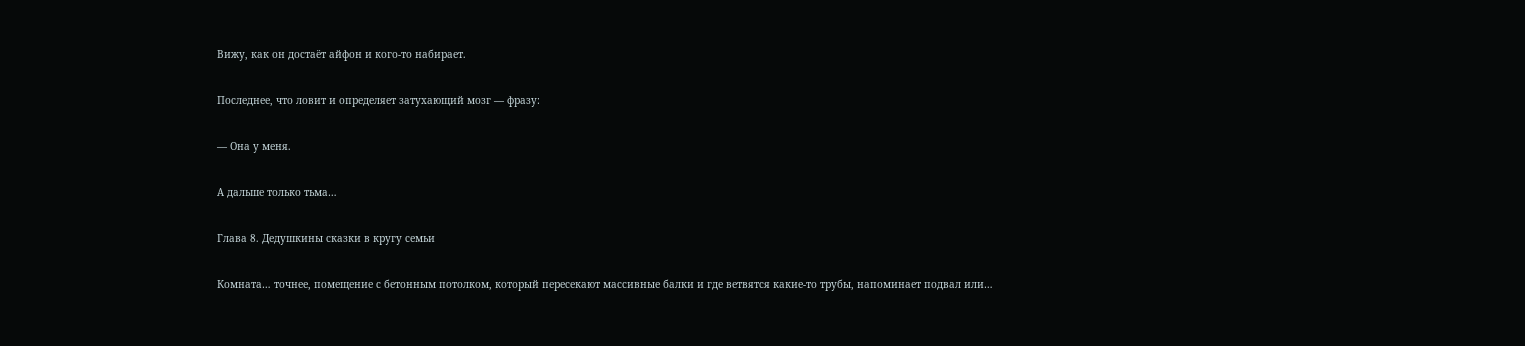Вижу, как он достаёт айфон и кого-то набирает.

Последнее, что ловит и определяет затухающий мозг — фразу:

— Она у меня.

А дальше только тьма…

Глава 8. Дедушкины сказки в кругу семьи

Комната… точнее, помещение с бетонным потолком, который пересекают массивные балки и где ветвятся какие-то трубы, напоминает подвал или…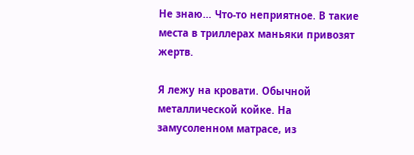Не знаю… Что-то неприятное. В такие места в триллерах маньяки привозят жертв.

Я лежу на кровати. Обычной металлической койке. На замусоленном матрасе, из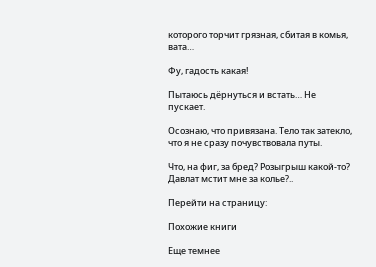которого торчит грязная, сбитая в комья, вата…

Фу, гадость какая!

Пытаюсь дёрнуться и встать… Не пускает.

Осознаю, что привязана. Тело так затекло, что я не сразу почувствовала путы.

Что, на фиг, за бред? Розыгрыш какой-то? Давлат мстит мне за колье?..

Перейти на страницу:

Похожие книги

Еще темнее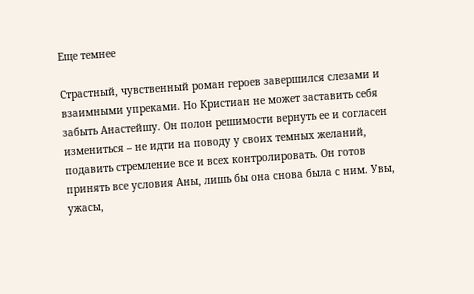Еще темнее

Страстный, чувственный роман героев завершился слезами и взаимными упреками. Но Кристиан не может заставить себя забыть Анастейшу. Он полон решимости вернуть ее и согласен измениться – не идти на поводу у своих темных желаний, подавить стремление все и всех контролировать. Он готов принять все условия Аны, лишь бы она снова была с ним. Увы, ужасы,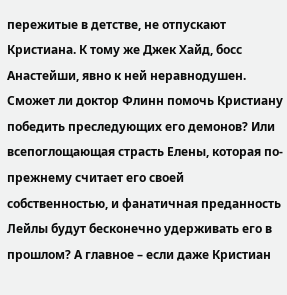пережитые в детстве, не отпускают Кристиана. К тому же Джек Хайд, босс Анастейши, явно к ней неравнодушен. Сможет ли доктор Флинн помочь Кристиану победить преследующих его демонов? Или всепоглощающая страсть Елены, которая по-прежнему считает его своей собственностью, и фанатичная преданность Лейлы будут бесконечно удерживать его в прошлом? А главное – если даже Кристиан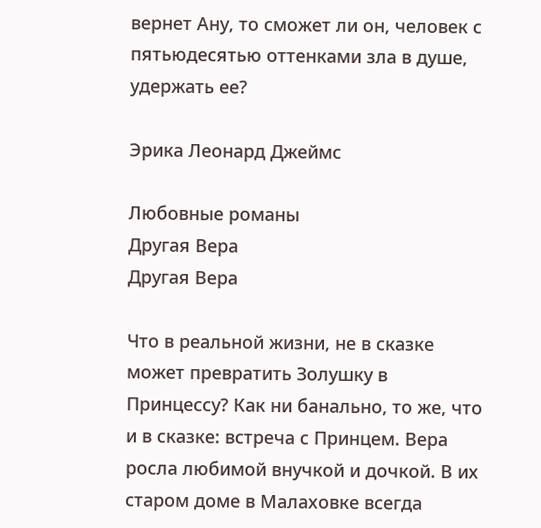вернет Ану, то сможет ли он, человек с пятьюдесятью оттенками зла в душе, удержать ее?

Эрика Леонард Джеймс

Любовные романы
Другая Вера
Другая Вера

Что в реальной жизни, не в сказке может превратить Золушку в Принцессу? Как ни банально, то же, что и в сказке: встреча с Принцем. Вера росла любимой внучкой и дочкой. В их старом доме в Малаховке всегда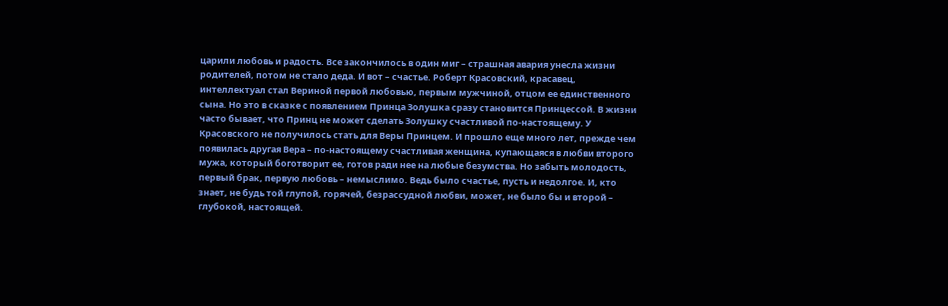царили любовь и радость. Все закончилось в один миг – страшная авария унесла жизни родителей, потом не стало деда. И вот – счастье. Роберт Красовский, красавец, интеллектуал стал Вериной первой любовью, первым мужчиной, отцом ее единственного сына. Но это в сказке с появлением Принца Золушка сразу становится Принцессой. В жизни часто бывает, что Принц не может сделать Золушку счастливой по-настоящему. У Красовского не получилось стать для Веры Принцем. И прошло еще много лет, прежде чем появилась другая Вера – по-настоящему счастливая женщина, купающаяся в любви второго мужа, который боготворит ее, готов ради нее на любые безумства. Но забыть молодость, первый брак, первую любовь – немыслимо. Ведь было счастье, пусть и недолгое. И, кто знает, не будь той глупой, горячей, безрассудной любви, может, не было бы и второй – глубокой, настоящей.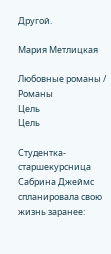Другой.

Мария Метлицкая

Любовные романы / Романы
Цель
Цель

Студентка-старшекурсница Сабрина Джеймс спланировала свою жизнь заранее: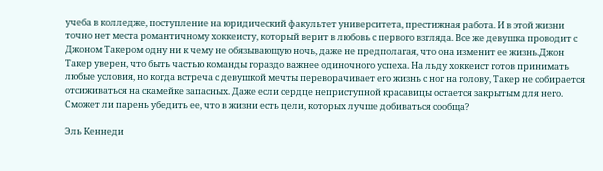учеба в колледже, поступление на юридический факультет университета, престижная работа. И в этой жизни точно нет места романтичному хоккеисту, который верит в любовь с первого взгляда. Все же девушка проводит с Джоном Такером одну ни к чему не обязывающую ночь, даже не предполагая, что она изменит ее жизнь.Джон Такер уверен, что быть частью команды гораздо важнее одиночного успеха. На льду хоккеист готов принимать любые условия, но когда встреча с девушкой мечты переворачивает его жизнь с ног на голову, Такер не собирается отсиживаться на скамейке запасных. Даже если сердце неприступной красавицы остается закрытым для него. Сможет ли парень убедить ее, что в жизни есть цели, которых лучше добиваться сообща?

Эль Кеннеди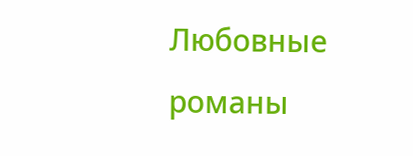Любовные романы